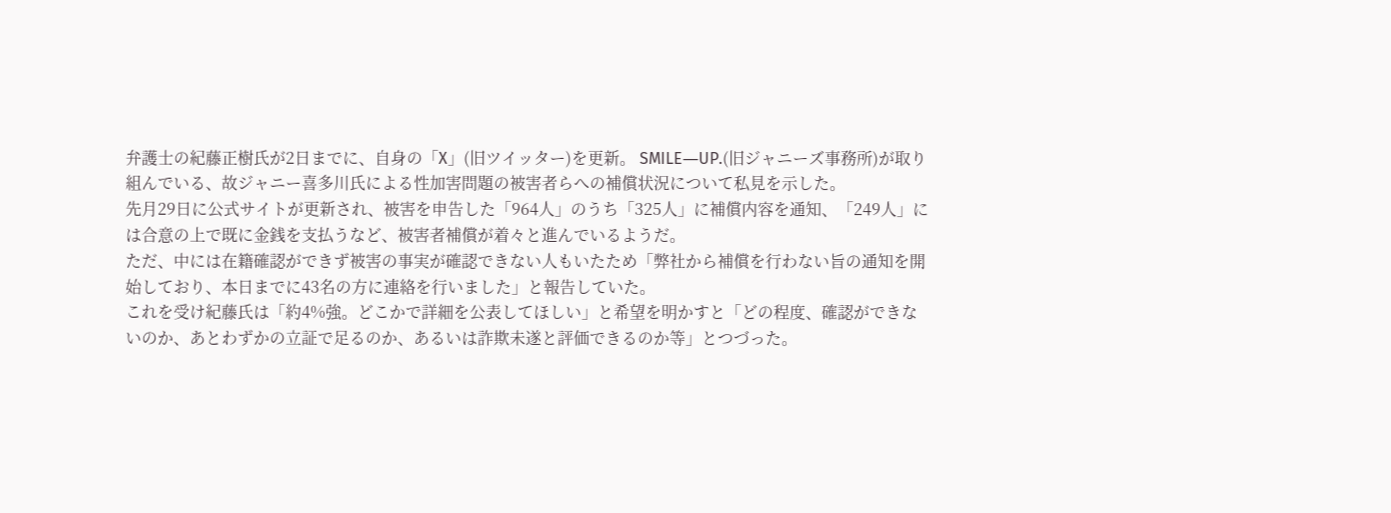弁護士の紀藤正樹氏が2日までに、自身の「X」(旧ツイッター)を更新。 SMILE―UP.(旧ジャニーズ事務所)が取り組んでいる、故ジャニー喜多川氏による性加害問題の被害者らへの補償状況について私見を示した。
先月29日に公式サイトが更新され、被害を申告した「964人」のうち「325人」に補償内容を通知、「249人」には合意の上で既に金銭を支払うなど、被害者補償が着々と進んでいるようだ。
ただ、中には在籍確認ができず被害の事実が確認できない人もいたため「弊社から補償を行わない旨の通知を開始しており、本日までに43名の方に連絡を行いました」と報告していた。
これを受け紀藤氏は「約4%強。どこかで詳細を公表してほしい」と希望を明かすと「どの程度、確認ができないのか、あとわずかの立証で足るのか、あるいは詐欺未遂と評価できるのか等」とつづった。